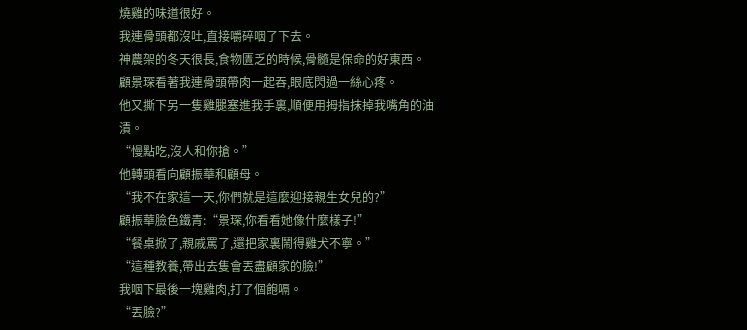燒雞的味道很好。
我連骨頭都沒吐,直接嚼碎咽了下去。
神農架的冬天很長,食物匱乏的時候,骨髓是保命的好東西。
顧景琛看著我連骨頭帶肉一起吞,眼底閃過一絲心疼。
他又撕下另一隻雞腿塞進我手裏,順便用拇指抹掉我嘴角的油漬。
“慢點吃,沒人和你搶。”
他轉頭看向顧振華和顧母。
“我不在家這一天,你們就是這麼迎接親生女兒的?”
顧振華臉色鐵青:“景琛,你看看她像什麼樣子!”
“餐桌掀了,親戚罵了,還把家裏鬧得雞犬不寧。”
“這種教養,帶出去隻會丟盡顧家的臉!”
我咽下最後一塊雞肉,打了個飽嗝。
“丟臉?”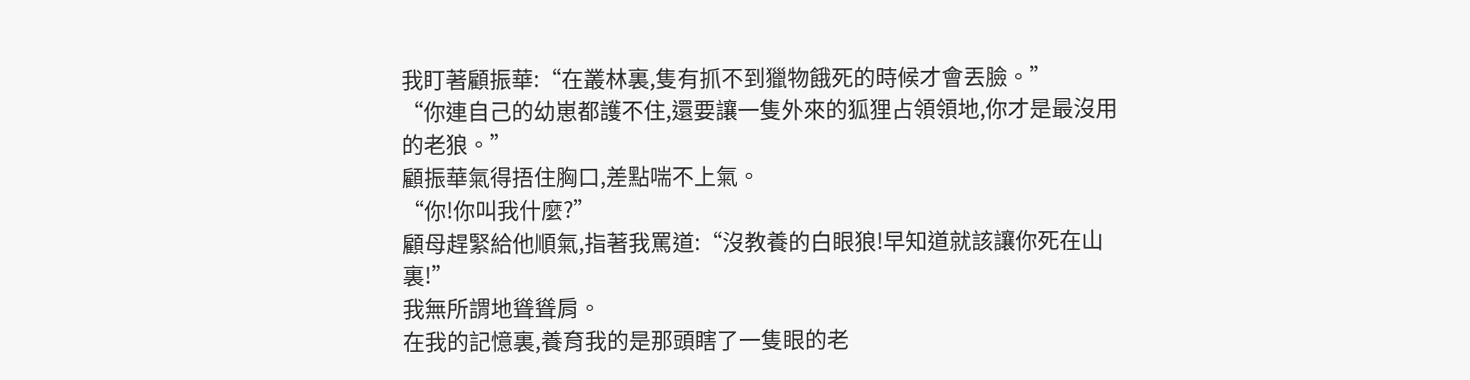我盯著顧振華:“在叢林裏,隻有抓不到獵物餓死的時候才會丟臉。”
“你連自己的幼崽都護不住,還要讓一隻外來的狐狸占領領地,你才是最沒用的老狼。”
顧振華氣得捂住胸口,差點喘不上氣。
“你!你叫我什麼?”
顧母趕緊給他順氣,指著我罵道:“沒教養的白眼狼!早知道就該讓你死在山裏!”
我無所謂地聳聳肩。
在我的記憶裏,養育我的是那頭瞎了一隻眼的老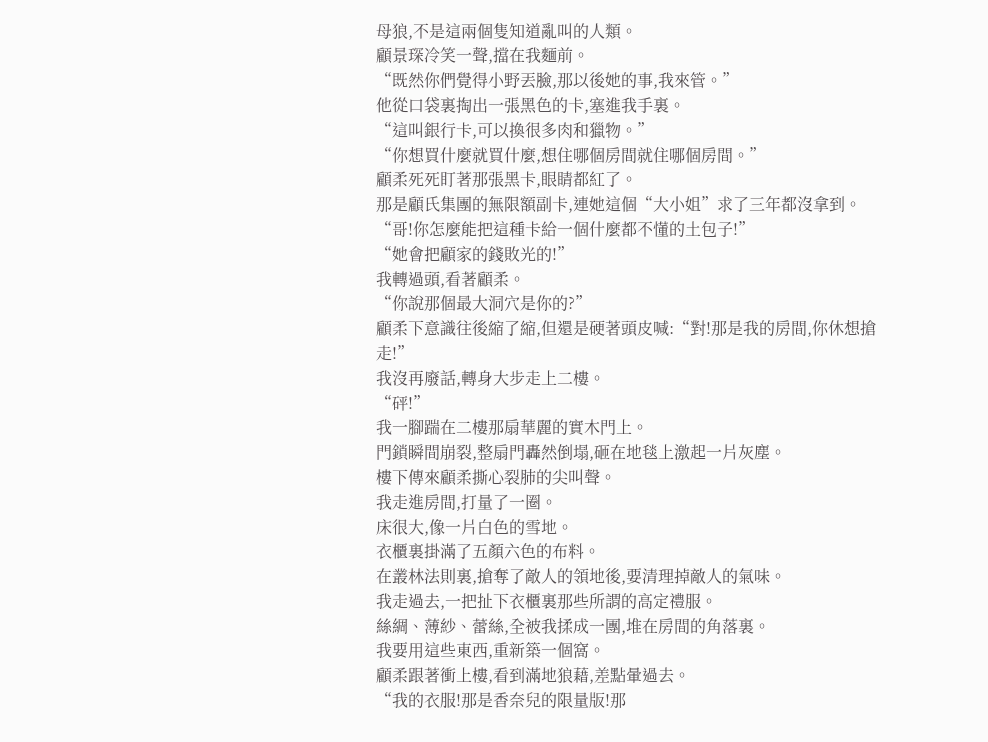母狼,不是這兩個隻知道亂叫的人類。
顧景琛冷笑一聲,擋在我麵前。
“既然你們覺得小野丟臉,那以後她的事,我來管。”
他從口袋裏掏出一張黑色的卡,塞進我手裏。
“這叫銀行卡,可以換很多肉和獵物。”
“你想買什麼就買什麼,想住哪個房間就住哪個房間。”
顧柔死死盯著那張黑卡,眼睛都紅了。
那是顧氏集團的無限額副卡,連她這個“大小姐”求了三年都沒拿到。
“哥!你怎麼能把這種卡給一個什麼都不懂的土包子!”
“她會把顧家的錢敗光的!”
我轉過頭,看著顧柔。
“你說那個最大洞穴是你的?”
顧柔下意識往後縮了縮,但還是硬著頭皮喊:“對!那是我的房間,你休想搶走!”
我沒再廢話,轉身大步走上二樓。
“砰!”
我一腳踹在二樓那扇華麗的實木門上。
門鎖瞬間崩裂,整扇門轟然倒塌,砸在地毯上激起一片灰塵。
樓下傳來顧柔撕心裂肺的尖叫聲。
我走進房間,打量了一圈。
床很大,像一片白色的雪地。
衣櫃裏掛滿了五顏六色的布料。
在叢林法則裏,搶奪了敵人的領地後,要清理掉敵人的氣味。
我走過去,一把扯下衣櫃裏那些所謂的高定禮服。
絲綢、薄紗、蕾絲,全被我揉成一團,堆在房間的角落裏。
我要用這些東西,重新築一個窩。
顧柔跟著衝上樓,看到滿地狼藉,差點暈過去。
“我的衣服!那是香奈兒的限量版!那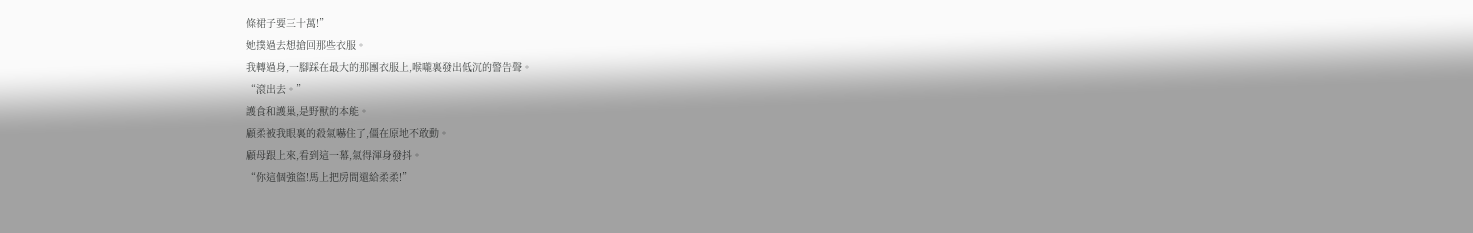條裙子要三十萬!”
她撲過去想搶回那些衣服。
我轉過身,一腳踩在最大的那團衣服上,喉嚨裏發出低沉的警告聲。
“滾出去。”
護食和護巢,是野獸的本能。
顧柔被我眼裏的殺氣嚇住了,僵在原地不敢動。
顧母跟上來,看到這一幕,氣得渾身發抖。
“你這個強盜!馬上把房間還給柔柔!”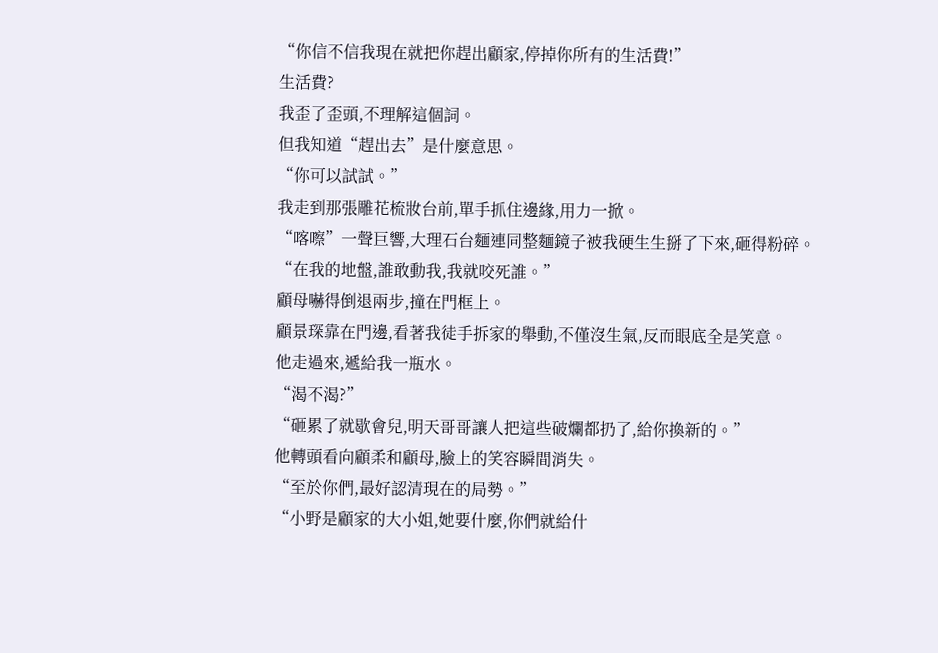“你信不信我現在就把你趕出顧家,停掉你所有的生活費!”
生活費?
我歪了歪頭,不理解這個詞。
但我知道“趕出去”是什麼意思。
“你可以試試。”
我走到那張雕花梳妝台前,單手抓住邊緣,用力一掀。
“喀嚓”一聲巨響,大理石台麵連同整麵鏡子被我硬生生掰了下來,砸得粉碎。
“在我的地盤,誰敢動我,我就咬死誰。”
顧母嚇得倒退兩步,撞在門框上。
顧景琛靠在門邊,看著我徒手拆家的舉動,不僅沒生氣,反而眼底全是笑意。
他走過來,遞給我一瓶水。
“渴不渴?”
“砸累了就歇會兒,明天哥哥讓人把這些破爛都扔了,給你換新的。”
他轉頭看向顧柔和顧母,臉上的笑容瞬間消失。
“至於你們,最好認清現在的局勢。”
“小野是顧家的大小姐,她要什麼,你們就給什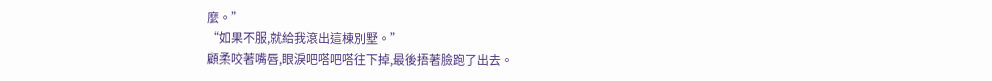麼。”
“如果不服,就給我滾出這棟別墅。”
顧柔咬著嘴唇,眼淚吧嗒吧嗒往下掉,最後捂著臉跑了出去。